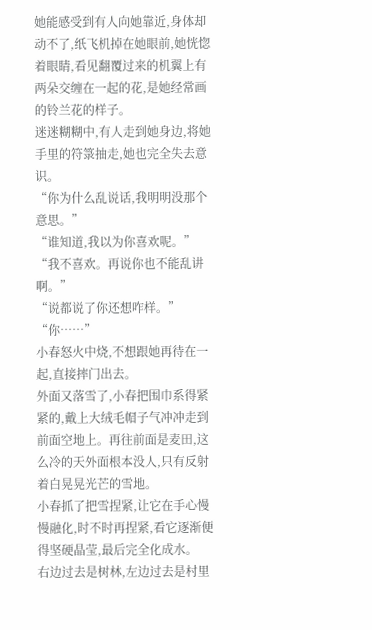她能感受到有人向她靠近,身体却动不了,纸飞机掉在她眼前,她恍惚着眼睛,看见翻覆过来的机翼上有两朵交缠在一起的花,是她经常画的铃兰花的样子。
迷迷糊糊中,有人走到她身边,将她手里的符箓抽走,她也完全失去意识。
“你为什么乱说话,我明明没那个意思。”
“谁知道,我以为你喜欢呢。”
“我不喜欢。再说你也不能乱讲啊。”
“说都说了你还想咋样。”
“你……”
小春怒火中烧,不想跟她再待在一起,直接摔门出去。
外面又落雪了,小春把围巾系得紧紧的,戴上大绒毛帽子气冲冲走到前面空地上。再往前面是麦田,这么冷的天外面根本没人,只有反射着白晃晃光芒的雪地。
小春抓了把雪捏紧,让它在手心慢慢融化,时不时再捏紧,看它逐渐便得坚硬晶莹,最后完全化成水。
右边过去是树林,左边过去是村里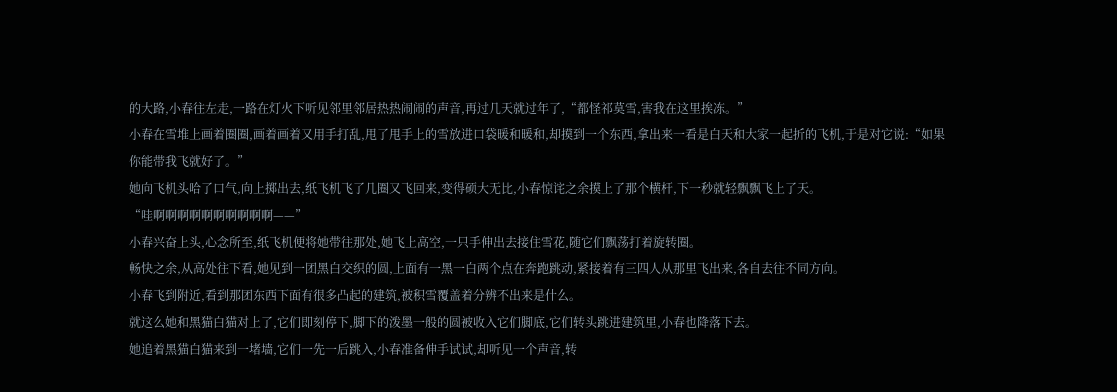的大路,小春往左走,一路在灯火下听见邻里邻居热热闹闹的声音,再过几天就过年了,“都怪祁莫雪,害我在这里挨冻。”
小春在雪堆上画着圈圈,画着画着又用手打乱,甩了甩手上的雪放进口袋暖和暖和,却摸到一个东西,拿出来一看是白天和大家一起折的飞机,于是对它说:“如果你能带我飞就好了。”
她向飞机头哈了口气,向上掷出去,纸飞机飞了几圈又飞回来,变得硕大无比,小春惊诧之余摸上了那个横杆,下一秒就轻飘飘飞上了天。
“哇啊啊啊啊啊啊啊啊啊啊——”
小春兴奋上头,心念所至,纸飞机便将她带往那处,她飞上高空,一只手伸出去接住雪花,随它们飘荡打着旋转圈。
畅快之余,从高处往下看,她见到一团黑白交织的圆,上面有一黑一白两个点在奔跑跳动,紧接着有三四人从那里飞出来,各自去往不同方向。
小春飞到附近,看到那团东西下面有很多凸起的建筑,被积雪覆盖着分辨不出来是什么。
就这么她和黑猫白猫对上了,它们即刻停下,脚下的泼墨一般的圆被收入它们脚底,它们转头跳进建筑里,小春也降落下去。
她追着黑猫白猫来到一堵墙,它们一先一后跳入,小春准备伸手试试,却听见一个声音,转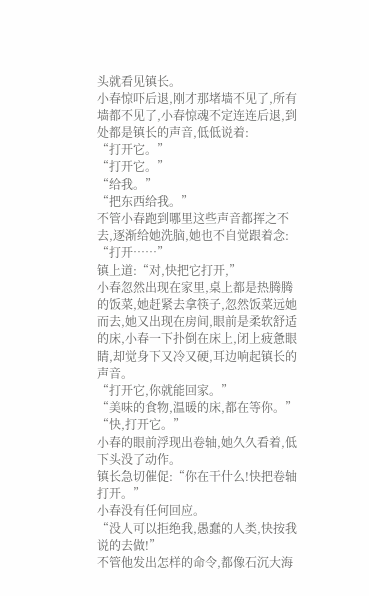头就看见镇长。
小春惊吓后退,刚才那堵墙不见了,所有墙都不见了,小春惊魂不定连连后退,到处都是镇长的声音,低低说着:
“打开它。”
“打开它。”
“给我。”
“把东西给我。”
不管小春跑到哪里这些声音都挥之不去,逐渐给她洗脑,她也不自觉跟着念:
“打开……”
镇上道:“对,快把它打开,”
小春忽然出现在家里,桌上都是热腾腾的饭菜,她赶紧去拿筷子,忽然饭菜远她而去,她又出现在房间,眼前是柔软舒适的床,小春一下扑倒在床上,闭上疲惫眼睛,却觉身下又冷又硬,耳边响起镇长的声音。
“打开它,你就能回家。”
“美味的食物,温暖的床,都在等你。”
“快,打开它。”
小春的眼前浮现出卷轴,她久久看着,低下头没了动作。
镇长急切催促:“你在干什么!快把卷轴打开。”
小春没有任何回应。
“没人可以拒绝我,愚蠢的人类,快按我说的去做!”
不管他发出怎样的命令,都像石沉大海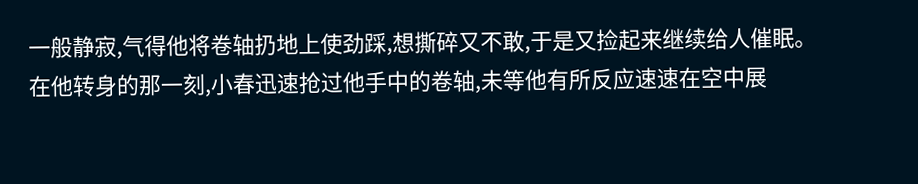一般静寂,气得他将卷轴扔地上使劲踩,想撕碎又不敢,于是又捡起来继续给人催眠。
在他转身的那一刻,小春迅速抢过他手中的卷轴,未等他有所反应速速在空中展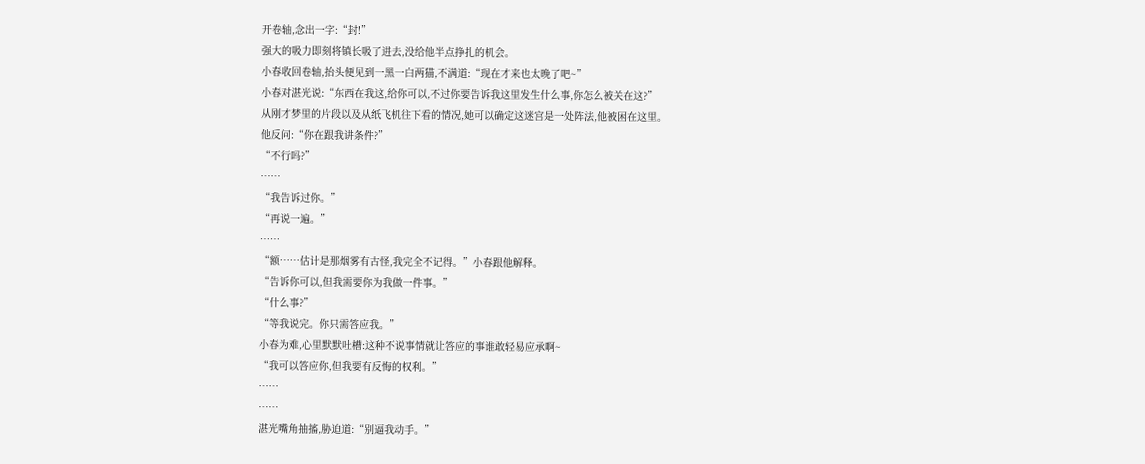开卷轴,念出一字:“封!”
强大的吸力即刻将镇长吸了进去,没给他半点挣扎的机会。
小春收回卷轴,抬头便见到一黑一白两猫,不满道:“现在才来也太晚了吧~”
小春对湛光说:“东西在我这,给你可以,不过你要告诉我这里发生什么事,你怎么被关在这?”
从刚才梦里的片段以及从纸飞机往下看的情况,她可以确定这迷宫是一处阵法,他被困在这里。
他反问:“你在跟我讲条件?”
“不行吗?”
……
“我告诉过你。”
“再说一遍。”
……
“额……估计是那烟雾有古怪,我完全不记得。”小春跟他解释。
“告诉你可以,但我需要你为我做一件事。”
“什么事?”
“等我说完。你只需答应我。”
小春为难,心里默默吐槽:这种不说事情就让答应的事谁敢轻易应承啊~
“我可以答应你,但我要有反悔的权利。”
……
……
湛光嘴角抽搐,胁迫道:“别逼我动手。”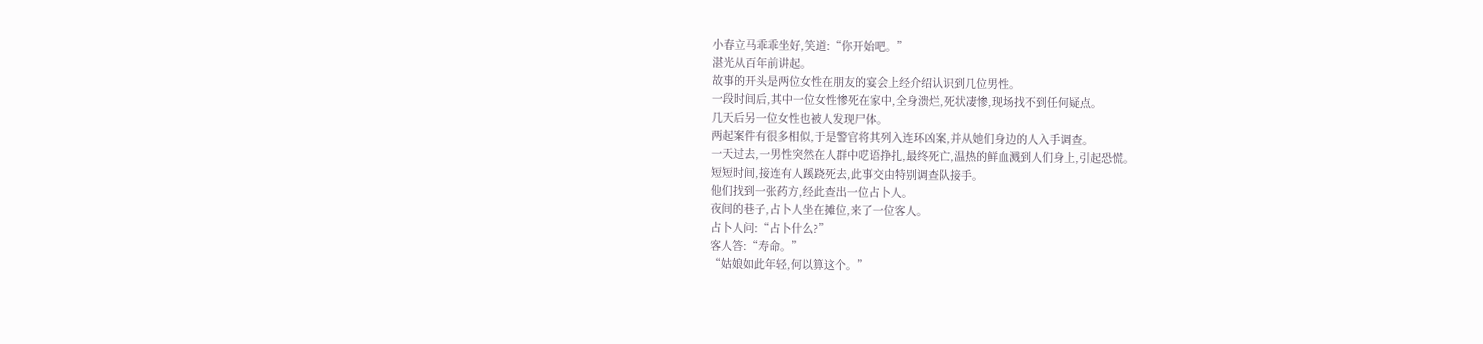小春立马乖乖坐好,笑道:“你开始吧。”
湛光从百年前讲起。
故事的开头是两位女性在朋友的宴会上经介绍认识到几位男性。
一段时间后,其中一位女性惨死在家中,全身溃烂,死状凄惨,现场找不到任何疑点。
几天后另一位女性也被人发现尸体。
两起案件有很多相似,于是警官将其列入连环凶案,并从她们身边的人入手调查。
一天过去,一男性突然在人群中呓语挣扎,最终死亡,温热的鲜血溅到人们身上,引起恐慌。
短短时间,接连有人蹊跷死去,此事交由特别调查队接手。
他们找到一张药方,经此查出一位占卜人。
夜间的巷子,占卜人坐在摊位,来了一位客人。
占卜人问:“占卜什么?”
客人答:“寿命。”
“姑娘如此年轻,何以算这个。”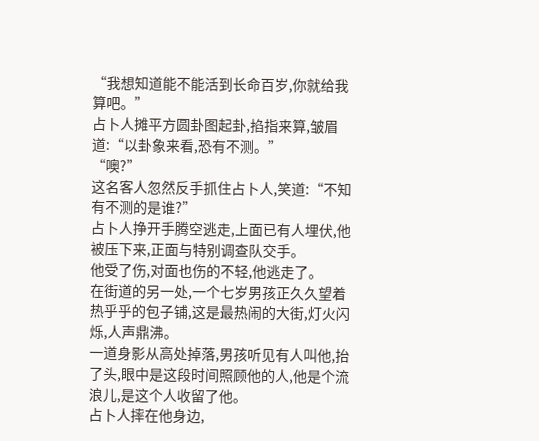“我想知道能不能活到长命百岁,你就给我算吧。”
占卜人摊平方圆卦图起卦,掐指来算,皱眉道:“以卦象来看,恐有不测。”
“噢?”
这名客人忽然反手抓住占卜人,笑道:“不知有不测的是谁?”
占卜人挣开手腾空逃走,上面已有人埋伏,他被压下来,正面与特别调查队交手。
他受了伤,对面也伤的不轻,他逃走了。
在街道的另一处,一个七岁男孩正久久望着热乎乎的包子铺,这是最热闹的大街,灯火闪烁,人声鼎沸。
一道身影从高处掉落,男孩听见有人叫他,抬了头,眼中是这段时间照顾他的人,他是个流浪儿,是这个人收留了他。
占卜人摔在他身边,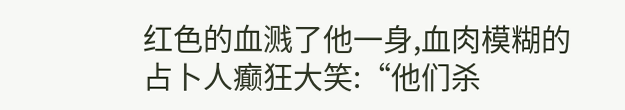红色的血溅了他一身,血肉模糊的占卜人癫狂大笑:“他们杀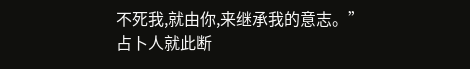不死我,就由你,来继承我的意志。”
占卜人就此断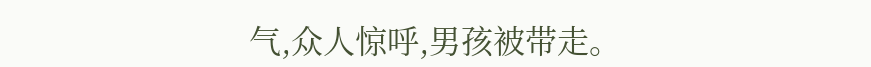气,众人惊呼,男孩被带走。